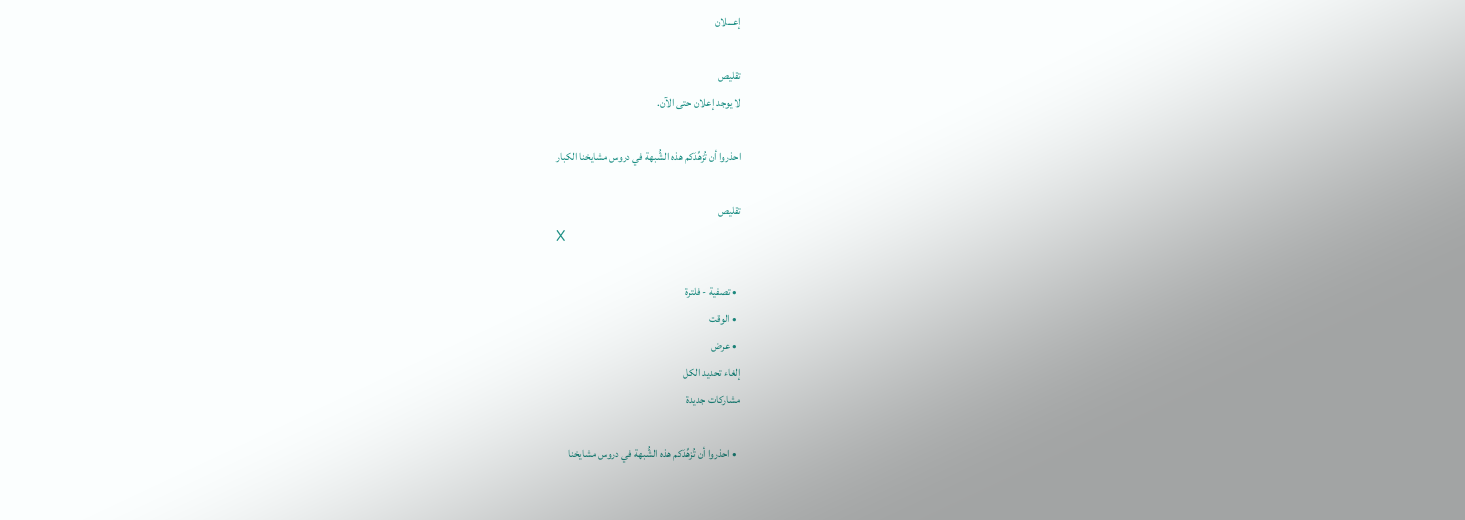إعـــلان

تقليص
لا يوجد إعلان حتى الآن.

احذروا أن تُزهِّدَكم هذه الشُّبهة في دروس مشايخنا الكبار

تقليص
X

  • تصفية - فلترة
  • الوقت
  • عرض
إلغاء تحديد الكل
مشاركات جديدة

  • احذروا أن تُزهِّدَكم هذه الشُّبهة في دروس مشايخنا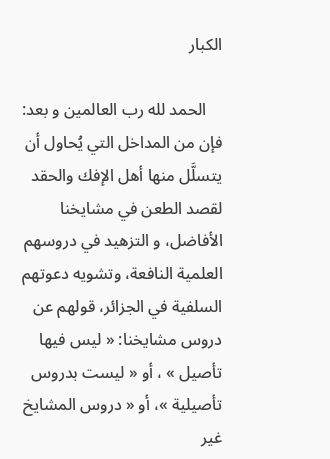الكبار

    الحمد لله رب العالمين و بعد: فإن من المداخل التي يُحاول أن يتسلَّل منها أهل الإفك والحقد لقصد الطعن في مشايخنا الأفاضل، و التزهيد في دروسهم العلمية النافعة، وتشويه دعوتهم السلفية في الجزائر، قولهم عن دروس مشايخنا: « ليس فيها تأصيل » ، أو « ليست بدروس تأصيلية »، أو « دروس المشايخ غير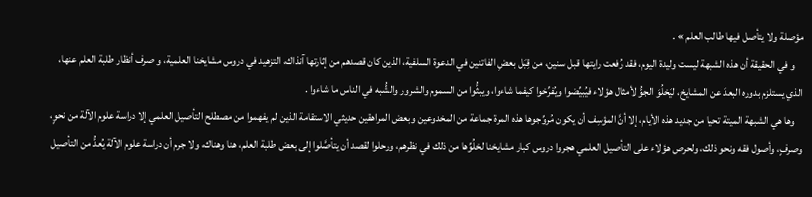مؤصلة ولا يتأصل فيها طالب العلم » .
    و في الحقيقة أن هذه الشبهة ليست وليدة اليوم، فقد رُفعت رايتها قبل سنين، من قِبَل بعضِ الفاتنين في الدعوة السلفية، الذين كان قصدهم من إثارتها آنذاك، التزهيد في دروس مشايخنا العلمية، و صرف أنظار طلبة العلم عنها، الذي يستلزم بدوره البعدَ عن المشايخ، ليَخلُوَ الجوُّ لأمثال هؤلاء فيُبيِّضوا ويُفرِّخوا كيفما شاءوا، ويبثُّوا من السموم والشرور والشُّبه في الناس ما شاءوا .
    وها هي الشبهة الميتة تحيا من جديد هذه الأيام، إلا أنَّ المؤسِف أن يكون مُروِّجوها هذه المرة جماعة من المخدوعين وبعض المراهقين حديثي الاستقامة الذين لم يفهموا من مصطلح التأصيل العلمي إلا دراسة علوم الآلة من نحوٍ، وصرفٍ، وأصول فقه ونحو ذلك، ولحرص هؤلاء على التأصيل العلمي هجروا دروس كبار مشايخنا لخلُوِّها من ذلك في نظرهم، ورحلوا لقصد أن يتأصَّلوا إلى بعض طلبة العلم، هنا وهناك، ولا جرم أن دراسة علوم الآلة يُعدُّ من التأصيل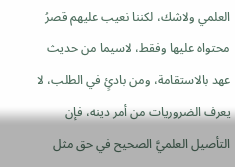العلمي ولاشك، لكننا نعيب عليهم قصرُ محتواه عليها وفقط، لاسيما من حديث عهد بالاستقامة، ومن بادئٍ في الطلب، لا يعرف الضروريات من أمر دينه، فإن التأصيل العلميَّ الصحيح في حق مثل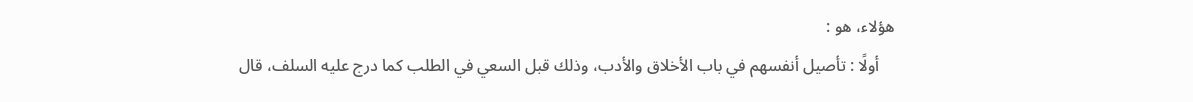هؤلاء، هو :
    أولًا : تأصيل أنفسهم في باب الأخلاق والأدب، وذلك قبل السعي في الطلب كما درج عليه السلف، قال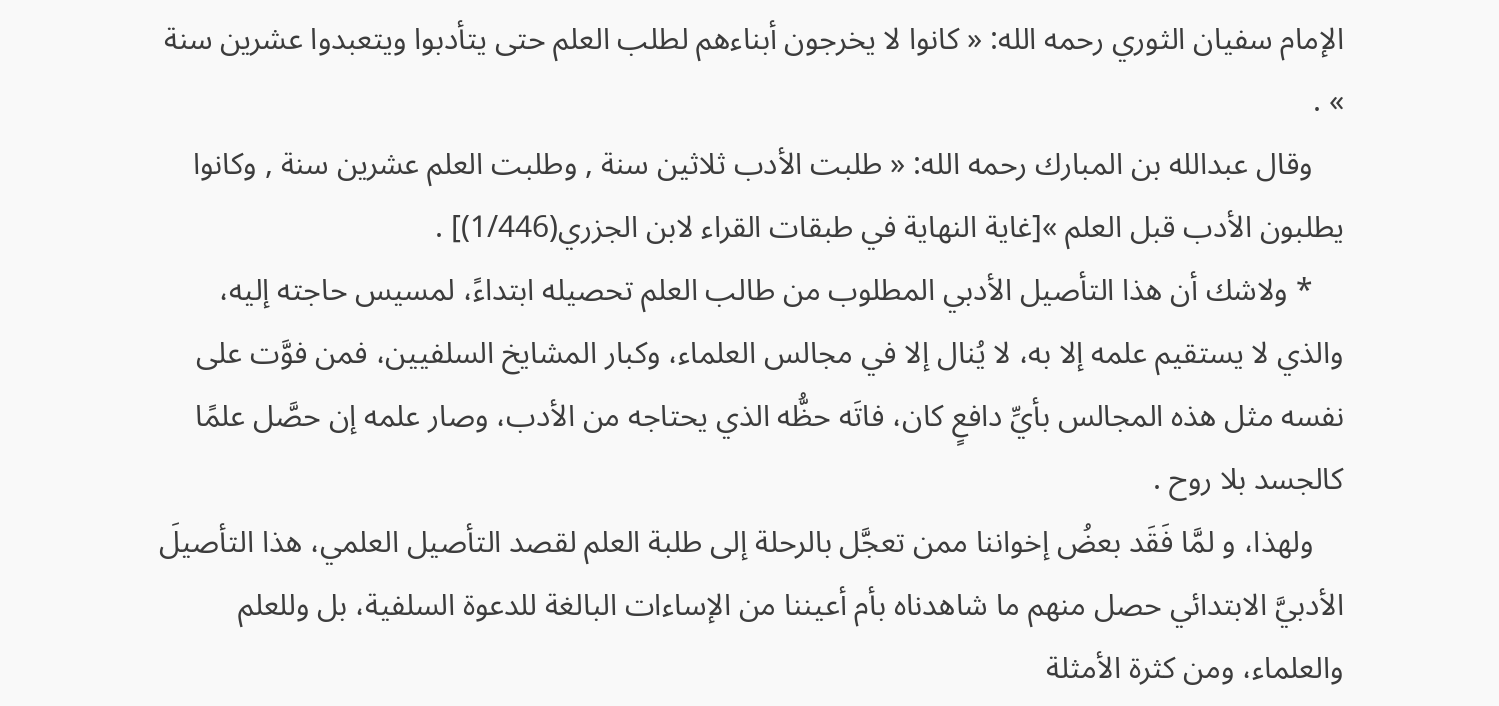الإمام سفيان الثوري رحمه الله: « كانوا لا يخرجون أبناءهم لطلب العلم حتى يتأدبوا ويتعبدوا عشرين سنة » .
    وقال عبدالله بن المبارك رحمه الله: « طلبت الأدب ثلاثين سنة , وطلبت العلم عشرين سنة , وكانوا يطلبون الأدب قبل العلم »[غاية النهاية في طبقات القراء لابن الجزري(1/446)] .
    * ولاشك أن هذا التأصيل الأدبي المطلوب من طالب العلم تحصيله ابتداءً، لمسيس حاجته إليه، والذي لا يستقيم علمه إلا به، لا يُنال إلا في مجالس العلماء، وكبار المشايخ السلفيين، فمن فوَّت على نفسه مثل هذه المجالس بأيِّ دافعٍ كان، فاتَه حظُّه الذي يحتاجه من الأدب، وصار علمه إن حصَّل علمًا كالجسد بلا روح .
    ولهذا، و لمَّا فَقَد بعضُ إخواننا ممن تعجَّل بالرحلة إلى طلبة العلم لقصد التأصيل العلمي، هذا التأصيلَ الأدبيَّ الابتدائي حصل منهم ما شاهدناه بأم أعيننا من الإساءات البالغة للدعوة السلفية، بل وللعلم والعلماء، ومن كثرة الأمثلة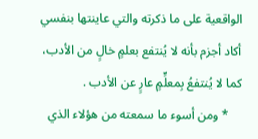الواقعية على ما ذكرته والتي عاينتها بنفسي أكاد أجزم بأنه لا يُنتفع بعلمٍ خالٍ من الأدب، كما لا يُنتفعُ بِمعلٍّمٍ عارٍ عن الأدب .
    * ومن أسوء ما سمعته من هؤلاء الذي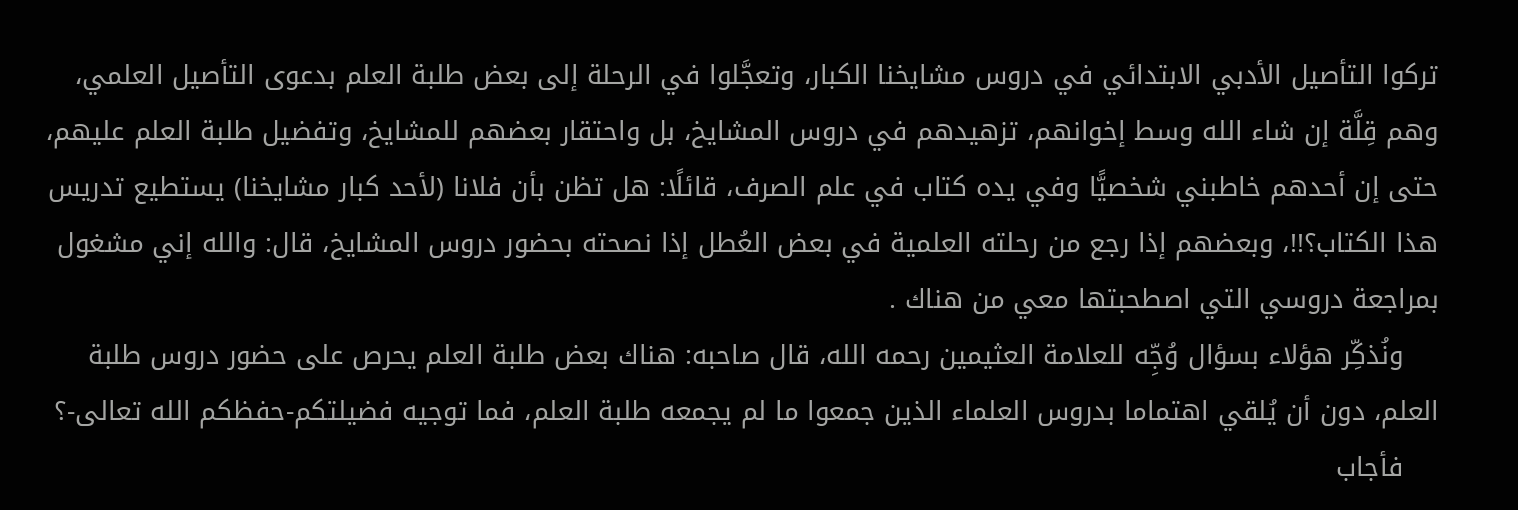تركوا التأصيل الأدبي الابتدائي في دروس مشايخنا الكبار، وتعجَّلوا في الرحلة إلى بعض طلبة العلم بدعوى التأصيل العلمي، وهم قِلَّة إن شاء الله وسط إخوانهم، تزهيدهم في دروس المشايخ، بل واحتقار بعضهم للمشايخ، وتفضيل طلبة العلم عليهم، حتى إن أحدهم خاطبني شخصيًّا وفي يده كتاب في علم الصرف، قائلًا: هل تظن بأن فلانا (لأحد كبار مشايخنا) يستطيع تدريس هذا الكتاب؟!!، وبعضهم إذا رجع من رحلته العلمية في بعض العُطل إذا نصحته بحضور دروس المشايخ، قال: والله إني مشغول بمراجعة دروسي التي اصطحبتها معي من هناك .
    ونُذكِّر هؤلاء بسؤال وُجِّه للعلامة العثيمين رحمه الله، قال صاحبه: هناك بعض طلبة العلم يحرص على حضور دروس طلبة العلم، دون أن يُلقي اهتماما بدروس العلماء الذين جمعوا ما لم يجمعه طلبة العلم، فما توجيه فضيلتكم-حفظكم الله تعالى-؟
    فأجاب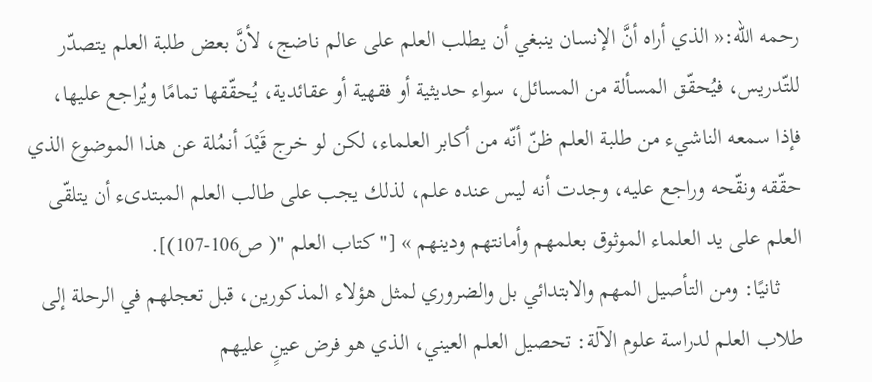رحمه الله:« الذي أراه أنَّ الإنسان ينبغي أن يطلب العلم على عالم ناضج، لأنَّ بعض طلبة العلم يتصدّر للتّدريس، فيُحقّق المسألة من المسائل، سواء حديثية أو فقهية أو عقائدية، يُحقّقها تمامًا ويُراجع عليها، فإذا سمعه الناشيء من طلبة العلم ظنّ أنّه من أكابر العلماء، لكن لو خرج قَيْدَ أنمُلة عن هذا الموضوع الذي حقّقه ونقّحه وراجع عليه، وجدت أنه ليس عنده علم، لذلك يجب على طالب العلم المبتدىء أن يتلقّى العلم على يد العلماء الموثوق بعلمهم وأمانتهم ودينهم » ["كتاب العلم "( ص106-107)].
    ثانيًا: ومن التأصيل المهم والابتدائي بل والضروري لمثل هؤلاء المذكورين، قبل تعجلهم في الرحلة إلى طلاب العلم لدراسة علوم الآلة: تحصيل العلم العيني، الذي هو فرض عينٍ عليهم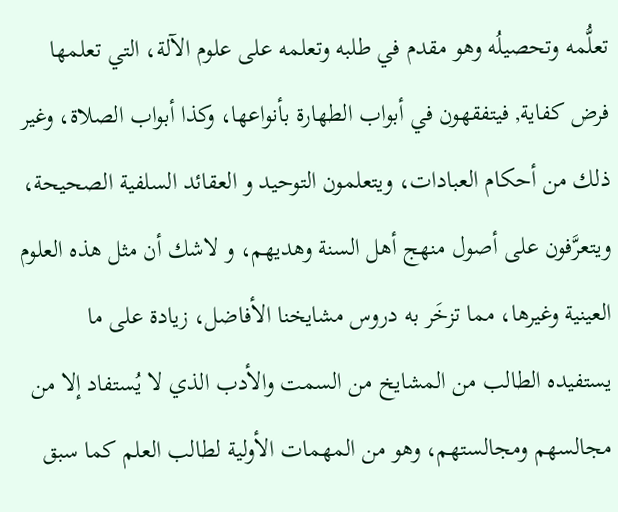تعلُّمه وتحصيلُه وهو مقدم في طلبه وتعلمه على علوم الآلة، التي تعلمها فرض كفاية, فيتفقهون في أبواب الطهارة بأنواعها، وكذا أبواب الصلاة، وغير ذلك من أحكام العبادات، ويتعلمون التوحيد و العقائد السلفية الصحيحة، ويتعرَّفون على أصول منهج أهل السنة وهديهم، و لاشك أن مثل هذه العلوم العينية وغيرها، مما تزخَر به دروس مشايخنا الأفاضل، زيادة على ما يستفيده الطالب من المشايخ من السمت والأدب الذي لا يُستفاد إلا من مجالسهم ومجالستهم، وهو من المهمات الأولية لطالب العلم كما سبق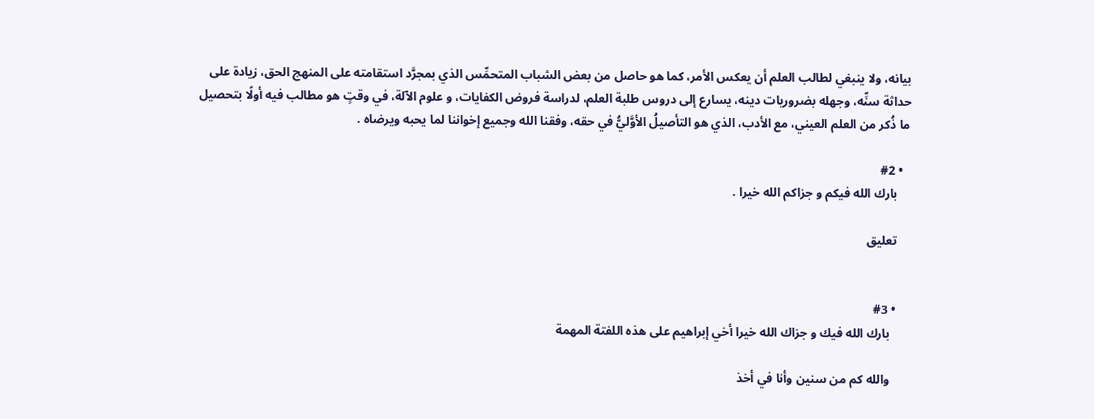بيانه، ولا ينبغي لطالب العلم أن يعكس الأمر، كما هو حاصل من بعض الشباب المتحمِّس الذي بمجرَّد استقامته على المنهج الحق، زيادة على حداثة سنِّه، وجهله بضروريات دينه، يسارع إلى دروس طلبة العلم، لدراسة فروض الكفايات، و علوم الآلة، في وقتٍ هو مطالب فيه أولًا بتحصيل ما ذُكر من العلم العيني، مع الأدب، الذي هو التأصيلُ الأوَّليُّ في حقه، وفقنا الله وجميع إخواننا لما يحبه ويرضاه .

  • #2
    بارك الله فيكم و جزاكم الله خيرا .

    تعليق


    • #3
      بارك الله فيك و جزاك الله خيرا أخي إبراهيم على هذه اللفتة المهمة

      والله كم من سنين وأنا في أخذ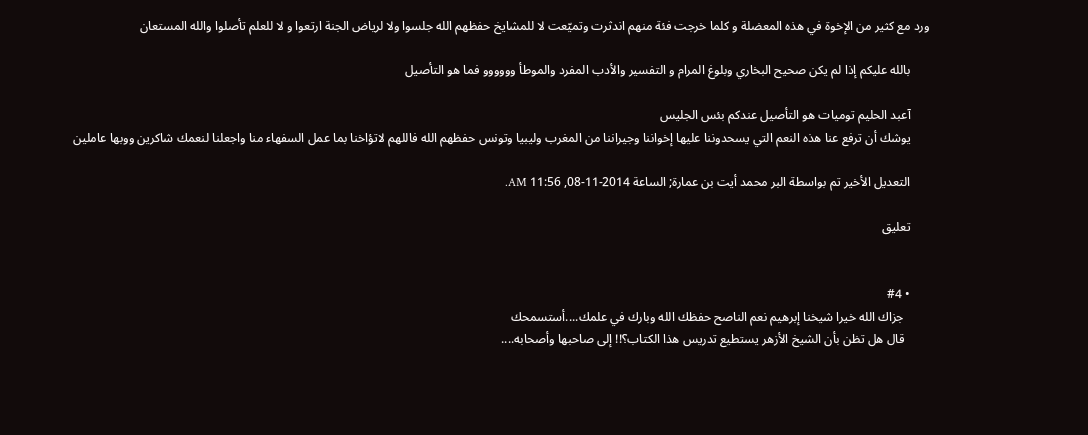ورد مع كثير من الإخوة في هذه المعضلة و كلما خرجت فئة منهم اندثرت وتميّعت لا للمشايخ حفظهم الله جلسوا ولا لرياض الجنة ارتعوا و لا للعلم تأصلوا والله المستعان

      بالله عليكم إذا لم يكن صحيح البخاري وبلوغ المرام و التفسير والأدب المفرد والموطأ وووووو فما هو التأصيل

      آعبد الحليم توميات هو التأصيل عندكم بئس الجليس
      يوشك أن ترفع عنا هذه النعم التي يسحدوننا عليها إخواننا وجيراننا من المغرب وليبيا وتونس حفظهم الله فاللهم لاتؤاخنا بما عمل السفهاء منا واجعلنا لنعمك شاكرين ووبها عاملين

      التعديل الأخير تم بواسطة البر محمد أيت بن عمارة; الساعة 2014-11-08, 11:56 AM.

      تعليق


      • #4
        جزاك الله خيرا شيخنا إبرهيم نعم الناصح حفظك الله وبارك في علمك....أستسمحك
        قال هل تظن بأن الشيخ الأزهر يستطيع تدريس هذا الكتاب؟!! إلى صاحبها وأصحابه....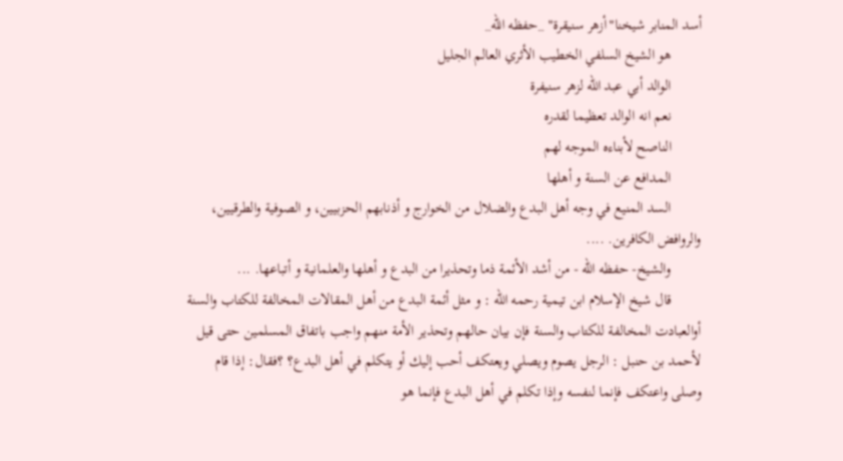أسد المنابر شيخنا"أزهر سنيقرة" _حفظه الله_
        هو الشيخ السلفي الخطيب الأثري العالم الجليل
        الوالد أبي عبد الله لزهر سنيفرة
        نعم انه الوالد تعظيما لقدره
        الناصح لأبناءه الموجه لهم
        المدافع عن السنة و أهلها
        السد المنيع في وجه أهل البدع والضلال من الخوارج و أذنابهم الحزبيين، و الصوفية والطرقيين، والروافض الكافرين. ....
        والشيخ- حفظه الله - من أشد الأئمة ذما وتحذيرا من البدع و أهلها والعلمانية و أتباعها. ...
        قال شيخ الإسلام ابن تيمية رحمه الله : و مثل أئمة البدع من أهل المقالات المخالفة للكتاب والسنة أوالعبادت المخالفة للكتاب والسنة فإن بيان حالهم وتحذير الأمة منهم واجب باتفاق المسلمين حتى قيل لأحمد بن حنبل : الرجل يصوم ويصلي ويعتكف أحب إليك أو يتكلم في أهل البدع؟ ؟فقال: إذا قام وصلى واعتكف فإنما لنفسه وإذا تكلم في أهل البدع فإنما هو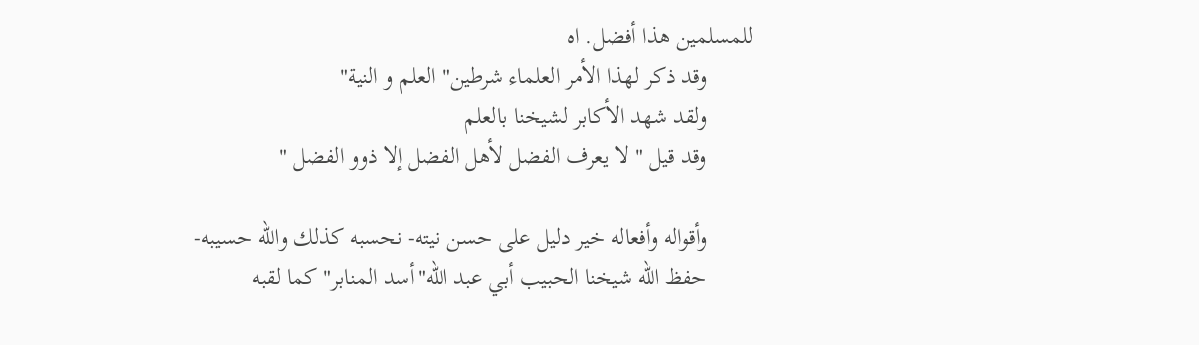للمسلمين هذا أفضل. اه
        وقد ذكر لهذا الأمر العلماء شرطين" العلم و النية"
        ولقد شهد الأكابر لشيخنا بالعلم
        وقد قيل " لا يعرف الفضل لأهل الفضل إلا ذوو الفضل "

        وأقواله وأفعاله خير دليل على حسن نيته- نحسبه كذلك والله حسيبه-
        حفظ الله شيخنا الحبيب أبي عبد الله"أسد المنابر" كما لقبه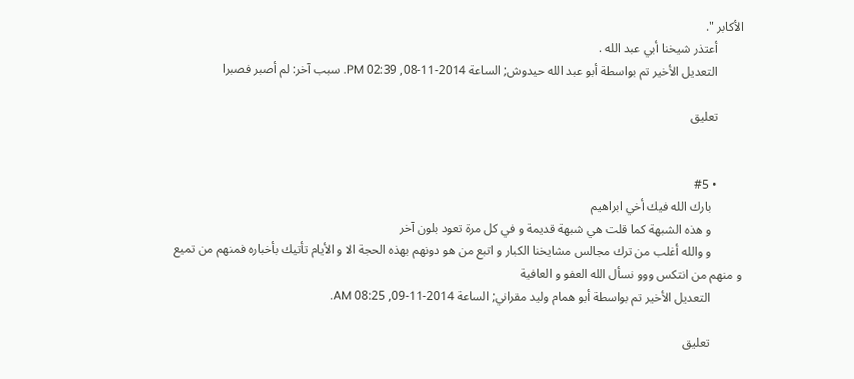الأكابر ".
        أعتذر شيخنا أبي عبد الله .
        التعديل الأخير تم بواسطة أبو عبد الله حيدوش; الساعة 2014-11-08, 02:39 PM. سبب آخر: لم أصبر فصبرا

        تعليق


        • #5
          بارك الله فيك أخي ابراهيم
          و هذه الشبهة كما قلت هي شبهة قديمة و في كل مرة تعود بلون آخر
          و والله أغلب من ترك مجالس مشايخنا الكبار و اتبع من هو دونهم بهذه الحجة الا و الأيام تأتيك بأخباره فمنهم من تميع و منهم من انتكس ووو نسأل الله العفو و العافية
          التعديل الأخير تم بواسطة أبو همام وليد مقراني; الساعة 2014-11-09, 08:25 AM.

          تعليق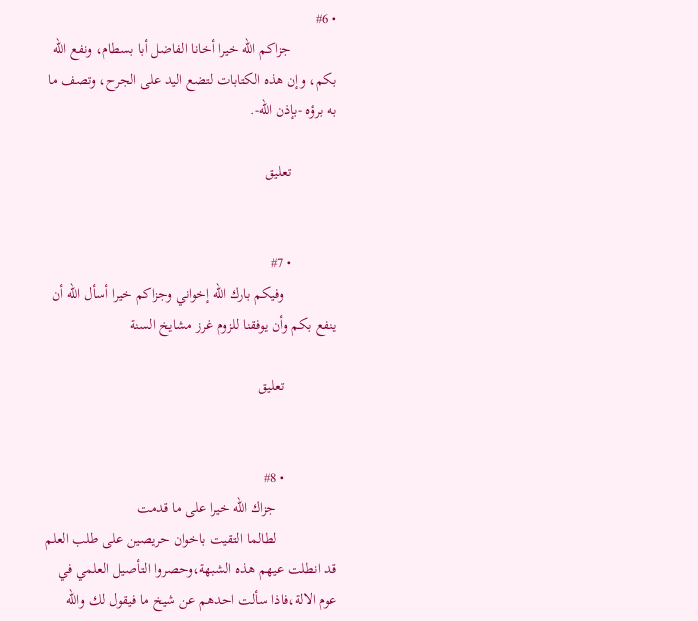• #6
            جزاكم الله خيرا أخانا الفاضل أبا بسطام، ونفع الله بكم، وإن هذه الكتابات لتضع اليد على الجرح، وتصف ما به برؤه -بإذن الله-.

            تعليق


            • #7
              وفيكم بارك الله إخواني وجزاكم خيرا أسأل الله أن ينفع بكم وأن يوفقنا للزوم غرز مشايخ السنة

              تعليق


              • #8
                جزاك الله خيرا على ما قدمت
                لطالما التقيت باخوان حريصين على طلب العلم قد انطلت عيهم هذه الشبهة،وحصروا التأصيل العلمي في عوم الالة،فاذا سألت احدهم عن شيخ ما فيقول لك والله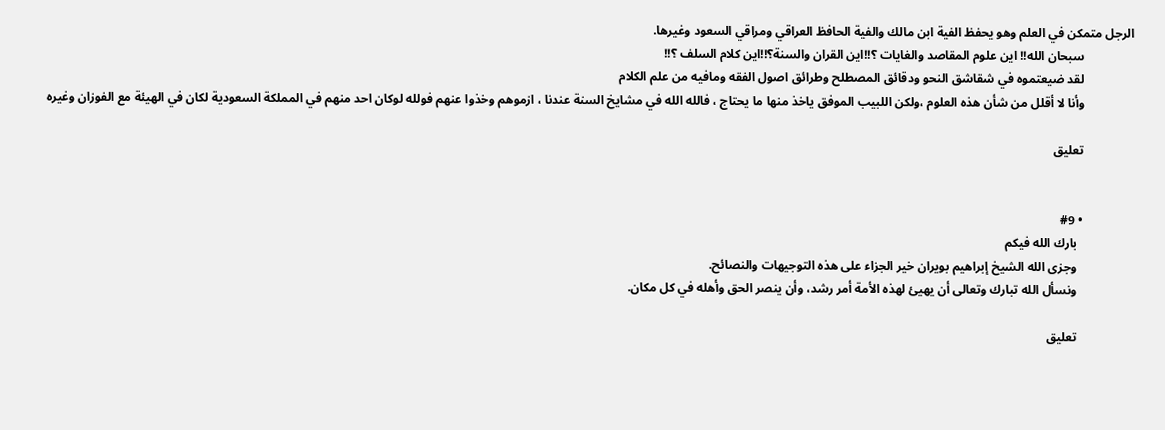الرجل متمكن في العلم وهو يحفظ الفية ابن مالك والفية الحافظ العراقي ومراقي السعود وغيرها.
                سبحان الله!! اين علوم المقاصد والغايات ؟!!اين القران والسنة؟!!اين كلام السلف ؟!!
                لقد ضيعتموه في شقاشق النحو ودقائق المصطلح وطرائق اصول الفقه ومافيه من علم الكلام
                وأنا لا أقلل من شأن هذه العلوم ،ولكن اللبيب الموفق ياخذ منها ما يحتاج ، فالله الله في مشايخ السنة عندنا ، ازموهم وخذوا عنهم فولله لوكان احد منهم في المملكة السعودية لكان في الهيئة مع الفوزان وغيره

                تعليق


                • #9
                  بارك الله فيكم
                  وجزى الله الشيخ إبراهيم بويران خير الجزاء على هذه التوجيهات والنصائح.
                  ونسأل الله تبارك وتعالى أن يهيئ لهذه الأمة أمر رشد، وأن ينصر الحق وأهله في كل مكان.

                  تعليق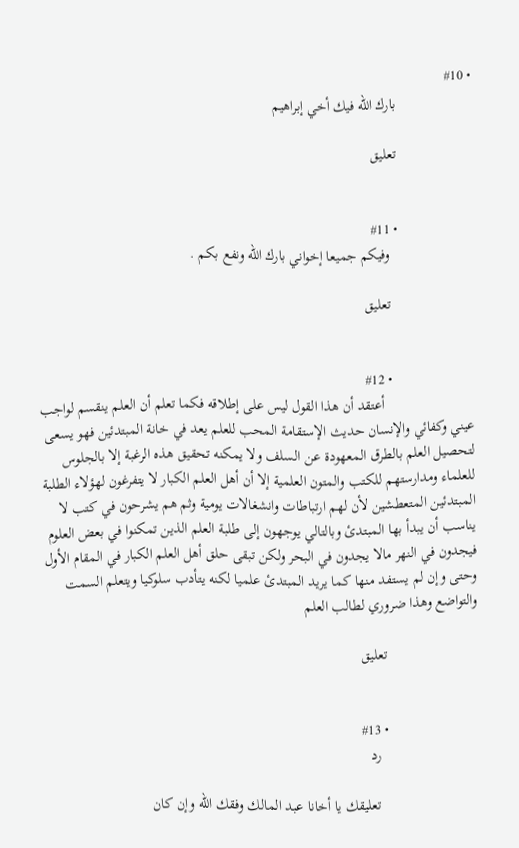• #10
                    بارك الله فيك أخي إبراهيم

                    تعليق


                    • #11
                      وفيكم جميعا إخواني بارك الله ونفع بكم .

                      تعليق


                      • #12
                        أعتقد أن هذا القول ليس على إطلاقه فكما تعلم أن العلم ينقسم لواجب عيني وكفائي والإنسان حديث الإستقامة المحب للعلم يعد في خانة المبتدئين فهو يسعى لتحصيل العلم بالطرق المعهودة عن السلف ولا يمكنه تحقيق هذه الرغبة إلا بالجلوس للعلماء ومدارستهم للكتب والمتون العلمية إلا أن أهل العلم الكبار لا يتفرغون لهؤلاء الطلبة المبتدئين المتعطشين لأن لهم ارتباطات وانشغالات يومية وثم هم يشرحون في كتب لا يناسب أن يبدأ بها المبتدئ وبالتالي يوجهون إلى طلبة العلم الذين تمكنوا في بعض العلوم فيجدون في النهر مالا يجدون في البحر ولكن تبقى حلق أهل العلم الكبار في المقام الأول وحتى وإن لم يستفد منها كما يريد المبتدئ علميا لكنه يتأدب سلوكيا ويتعلم السمت والتواضع وهذا ضروري لطالب العلم

                        تعليق


                        • #13
                          رد

                          تعليقك يا أخانا عبد المالك وفقك الله وإن كان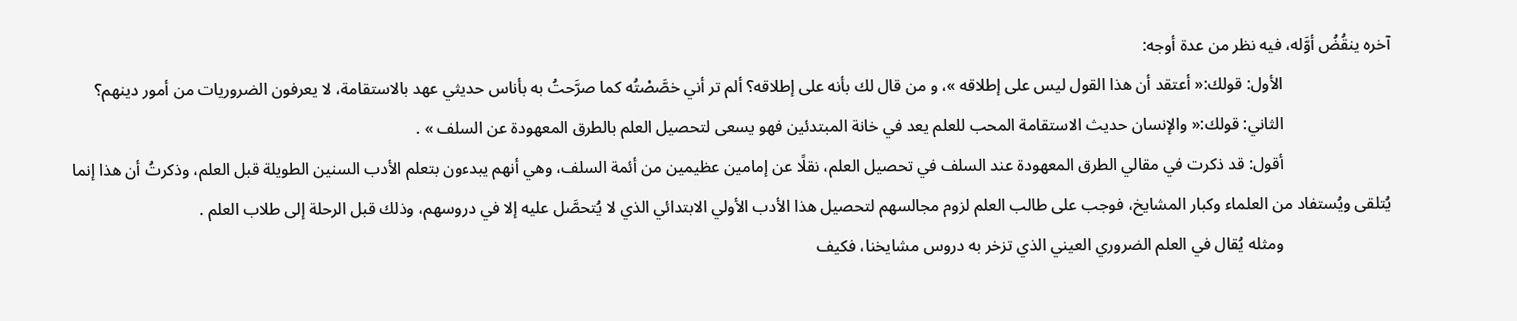آخره ينقُضُ أوَّله، فيه نظر من عدة أوجه:
                          الأول: قولك:« أعتقد أن هذا القول ليس على إطلاقه »، و من قال لك بأنه على إطلاقه؟ ألم تر أني خصَّصْتُه كما صرَّحتُ به بأناس حديثي عهد بالاستقامة، لا يعرفون الضروريات من أمور دينهم؟
                          الثاني: قولك:« والإنسان حديث الاستقامة المحب للعلم يعد في خانة المبتدئين فهو يسعى لتحصيل العلم بالطرق المعهودة عن السلف » .
                          أقول: قد ذكرت في مقالي الطرق المعهودة عند السلف في تحصيل العلم، نقلًا عن إمامين عظيمين من أئمة السلف، وهي أنهم يبدءون بتعلم الأدب السنين الطويلة قبل العلم، وذكرتُ أن هذا إنما يُتلقى ويُستفاد من العلماء وكبار المشايخ، فوجب على طالب العلم لزوم مجالسهم لتحصيل هذا الأدب الأولي الابتدائي الذي لا يُتحصَّل عليه إلا في دروسهم، وذلك قبل الرحلة إلى طلاب العلم .
                          ومثله يُقال في العلم الضروري العيني الذي تزخر به دروس مشايخنا، فكيف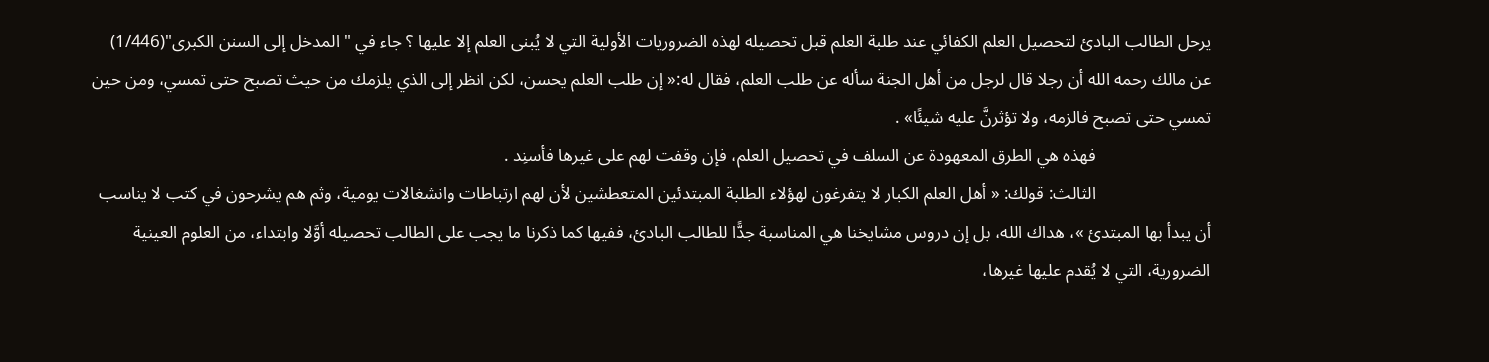يرحل الطالب البادئ لتحصيل العلم الكفائي عند طلبة العلم قبل تحصيله لهذه الضروريات الأولية التي لا يُبنى العلم إلا عليها ؟ جاء في " المدخل إلى السنن الكبرى"(1/446) عن مالك رحمه الله أن رجلا قال لرجل من أهل الجنة سأله عن طلب العلم، فقال له:« إن طلب العلم يحسن، لكن انظر إلى الذي يلزمك من حيث تصبح حتى تمسي، ومن حين تمسي حتى تصبح فالزمه، ولا تؤثرنَّ عليه شيئًا» .
                          فهذه هي الطرق المعهودة عن السلف في تحصيل العلم، فإن وقفت لهم على غيرها فأسنِد .
                          الثالث: قولك: « أهل العلم الكبار لا يتفرغون لهؤلاء الطلبة المبتدئين المتعطشين لأن لهم ارتباطات وانشغالات يومية، وثم هم يشرحون في كتب لا يناسب أن يبدأ بها المبتدئ »، هداك الله، بل إن دروس مشايخنا هي المناسبة جدًّا للطالب البادئ، ففيها كما ذكرنا ما يجب على الطالب تحصيله أوَّلا وابتداء، من العلوم العينية الضرورية، التي لا يُقدم عليها غيرها،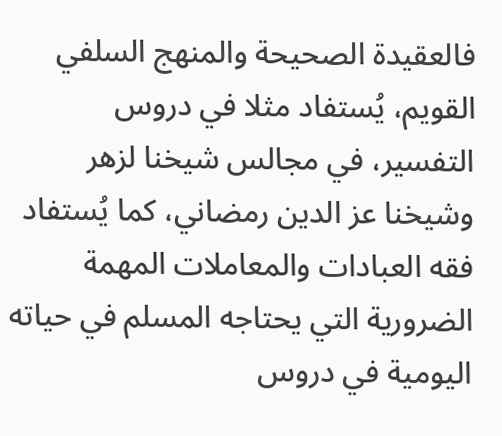فالعقيدة الصحيحة والمنهج السلفي القويم، يُستفاد مثلا في دروس التفسير، في مجالس شيخنا لزهر وشيخنا عز الدين رمضاني، كما يُستفاد فقه العبادات والمعاملات المهمة الضرورية التي يحتاجه المسلم في حياته اليومية في دروس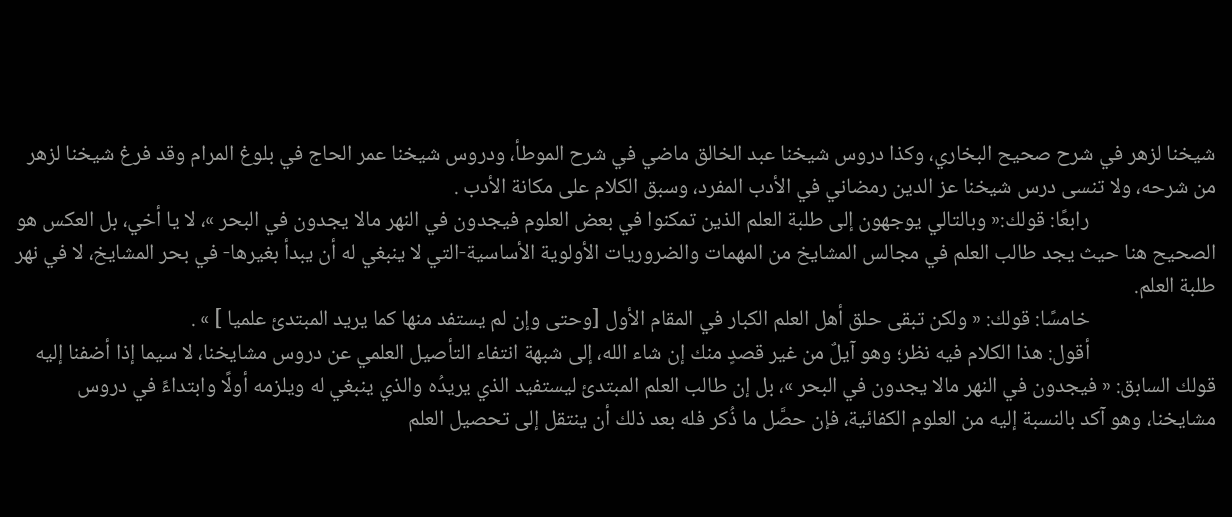شيخنا لزهر في شرح صحيح البخاري، وكذا دروس شيخنا عبد الخالق ماضي في شرح الموطأ، ودروس شيخنا عمر الحاج في بلوغ المرام وقد فرغ شيخنا لزهر من شرحه، ولا تنسى درس شيخنا عز الدين رمضاني في الأدب المفرد، وسبق الكلام على مكانة الأدب .
                          رابعًا: قولك:« وبالتالي يوجهون إلى طلبة العلم الذين تمكنوا في بعض العلوم فيجدون في النهر مالا يجدون في البحر »، لا يا أخي، بل العكس هو الصحيح هنا حيث يجد طالب العلم في مجالس المشايخ من المهمات والضروريات الأولوية الأساسية-التي لا ينبغي له أن يبدأ بغيرها- في بحر المشايخ، لا في نهر طلبة العلم.
                          خامسًا: قولك: « ولكن تبقى حلق أهل العلم الكبار في المقام الأول [وحتى وإن لم يستفد منها كما يريد المبتدئ علميا ] » .
                          أقول: هذا الكلام فيه نظر؛ وهو آيلٌ من غير قصدٍ منك إن شاء الله، إلى شبهة انتفاء التأصيل العلمي عن دروس مشايخنا، لا سيما إذا أضفنا إليه قولك السابق: « فيجدون في النهر مالا يجدون في البحر »، بل إن طالب العلم المبتدئ ليستفيد الذي يريدُه والذي ينبغي له ويلزمه أولًا وابتداءً في دروس مشايخنا، وهو آكد بالنسبة إليه من العلوم الكفائية، فإن حصَّل ما ذُكر فله بعد ذلك أن ينتقل إلى تحصيل العلم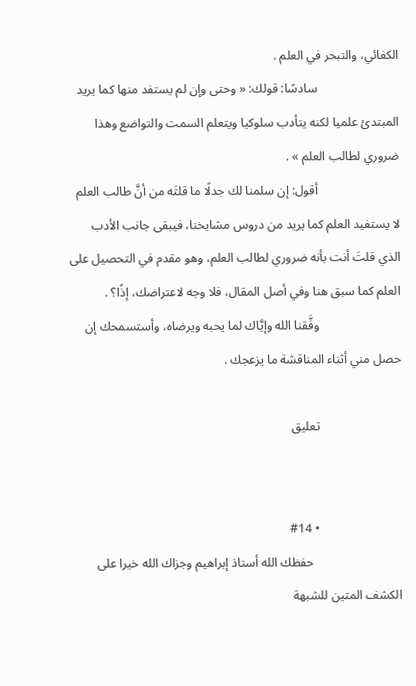الكفائي، والتبحر في العلم .
                          سادسًا: قولك: « وحتى وإن لم يستفد منها كما يريد المبتدئ علميا لكنه يتأدب سلوكيا ويتعلم السمت والتواضع وهذا ضروري لطالب العلم » .
                          أقول: إن سلمنا لك جدلًا ما قلتَه من أنَّ طالب العلم لا يستفيد العلم كما يريد من دروس مشايخنا، فيبقى جانب الأدب الذي قلتَ أنت بأنه ضروري لطالب العلم، وهو مقدم في التحصيل على العلم كما سبق هنا وفي أصل المقال، فلا وجه لاعتراضك، إذًا؟ .
                          وفَّقنا الله وإيَّاك لما يحبه ويرضاه، وأستسمحك إن حصل مني أثناء المناقشة ما يزعجك .

                          تعليق


                          • #14
                            حفظك الله أستاذ إبراهيم وجزاك الله خيرا على الكشف المتين للشبهة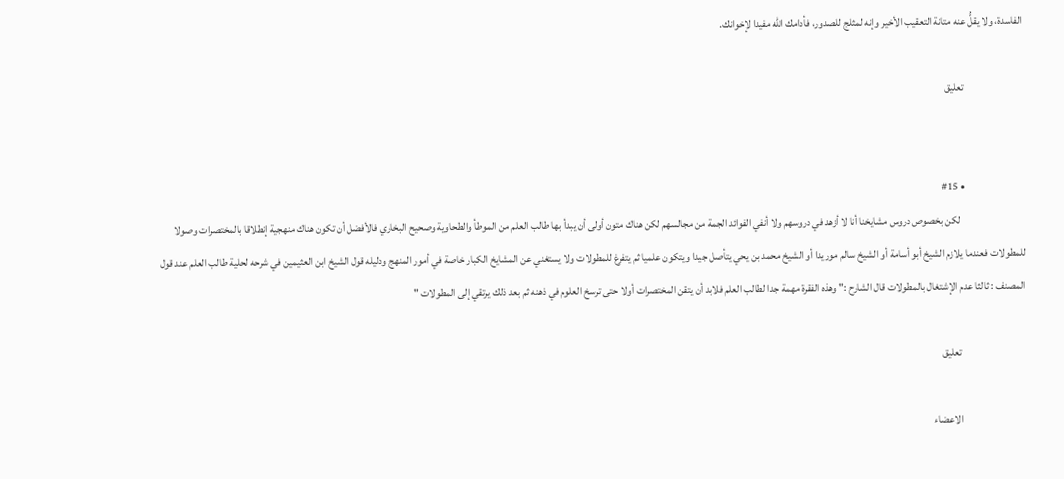الفاسدة، ولا يقلُّ عنه متانة التعقيب الأخير وإنه لمثلج للصدور، فأدامك الله مفيدا لإخوانك.

                            تعليق


                            • #15
                              لكن بخصوص دروس مشايخنا أنا لا أزهد في دروسهم ولا أنفي الفوائد الجمة من مجالسهم لكن هناك متون أولى أن يبدأ بها طالب العلم من الموطأ والطحاوية وصحيح البخاري فالأفضل أن تكون هناك منهجية إنطلاقا بالمختصرات وصولا للمطولات فعندما يلازم الشيخ أبو أسامة أو الشيخ سالم موريدا أو الشيخ محمد بن يحي يتأصل جيدا ويتكون علميا ثم يتفرغ للمطولات ولا يستغني عن المشايخ الكبار خاصة في أمور المنهج ودليله قول الشيخ ابن العثيمين في شرحه لحلية طالب العلم عند قول المصنف : ثالثا عدم الإشتغال بالمطولات قال الشارح :" وهذه الفقرة مهمة جدا لطالب العلم فلابد أن يتقن المختصرات أولا حتى ترسخ العلوم في ذهنه ثم بعد ذلك يرتقي إلى المطولات "

                              تعليق

                              الاعضاء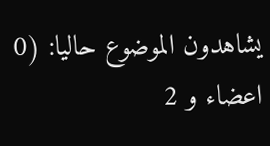يشاهدون الموضوع حاليا: (0 اعضاء و 2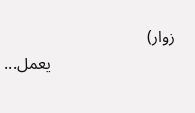زوار)
                              يعمل...